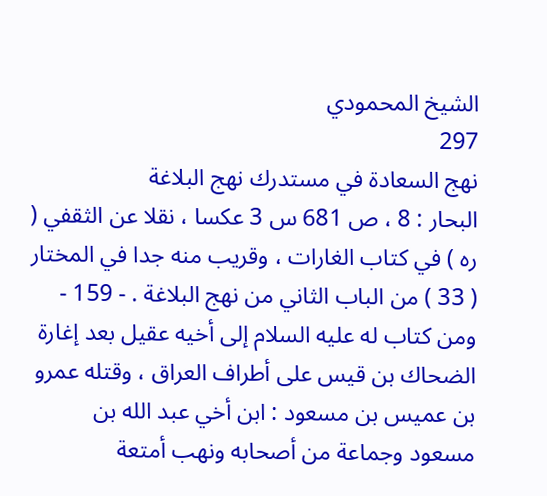الشيخ المحمودي
297
نهج السعادة في مستدرك نهج البلاغة
البحار : 8 ، ص 681 س 3 عكسا ، نقلا عن الثقفي ( ره ) في كتاب الغارات ، وقريب منه جدا في المختار ( 33 ) من الباب الثاني من نهج البلاغة . - 159 - ومن كتاب له عليه السلام إلى أخيه عقيل بعد إغارة الضحاك بن قيس على أطراف العراق ، وقتله عمرو بن عميس بن مسعود : ابن أخي عبد الله بن مسعود وجماعة من أصحابه ونهب أمتعة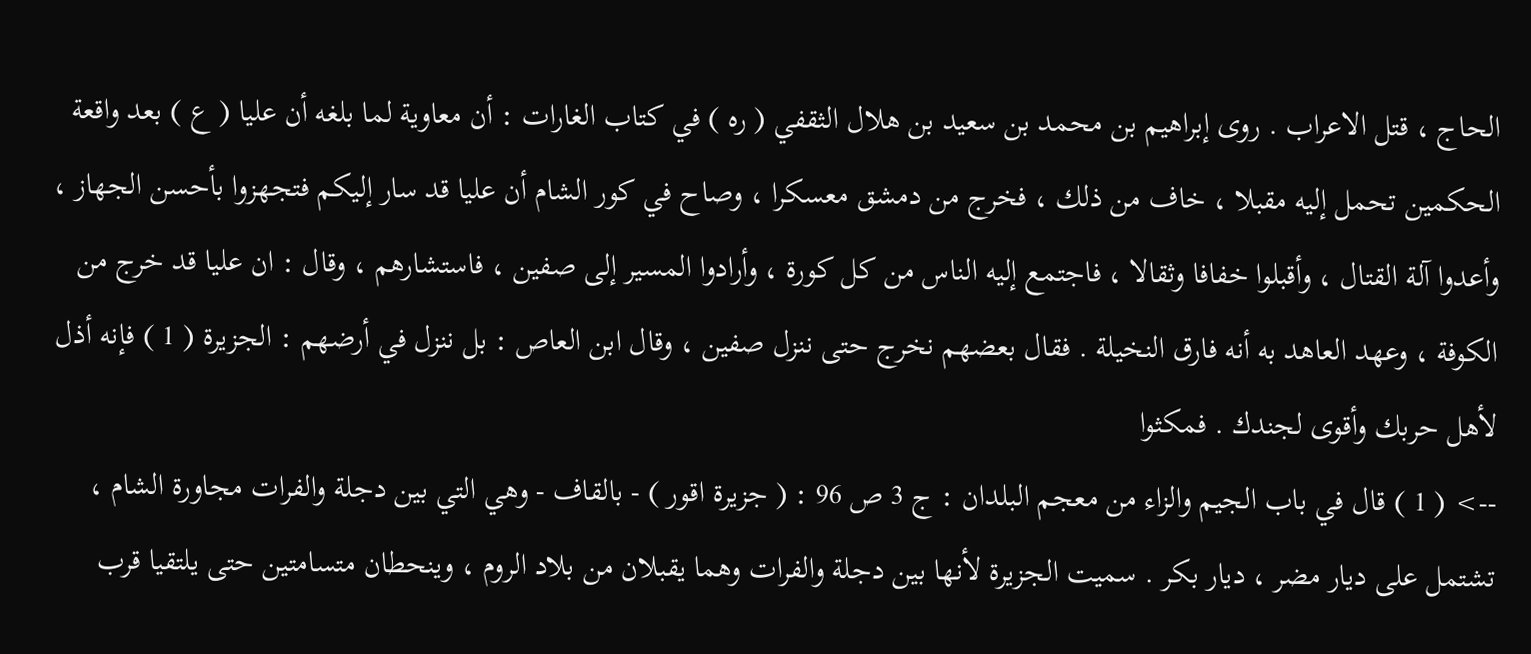الحاج ، قتل الاعراب . روى إبراهيم بن محمد بن سعيد بن هلال الثقفي ( ره ) في كتاب الغارات : أن معاوية لما بلغه أن عليا ( ع ) بعد واقعة الحكمين تحمل إليه مقبلا ، خاف من ذلك ، فخرج من دمشق معسكرا ، وصاح في كور الشام أن عليا قد سار إليكم فتجهزوا بأحسن الجهاز ، وأعدوا آلة القتال ، وأقبلوا خفافا وثقالا ، فاجتمع إليه الناس من كل كورة ، وأرادوا المسير إلى صفين ، فاستشارهم ، وقال : ان عليا قد خرج من الكوفة ، وعهد العاهد به أنه فارق النخيلة . فقال بعضهم نخرج حتى ننزل صفين ، وقال ابن العاص : بل ننزل في أرضهم : الجزيرة ( 1 ) فإنه أذل لأهل حربك وأقوى لجندك . فمكثوا
--> ( 1 ) قال في باب الجيم والزاء من معجم البلدان : ج 3 ص 96 : ( جزيرة اقور ) - بالقاف - وهي التي بين دجلة والفرات مجاورة الشام ، تشتمل على ديار مضر ، ديار بكر . سميت الجزيرة لأنها بين دجلة والفرات وهما يقبلان من بلاد الروم ، وينحطان متسامتين حتى يلتقيا قرب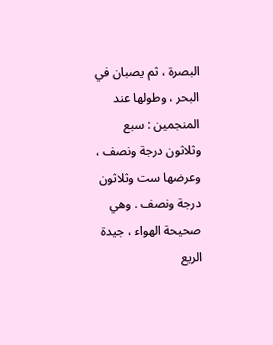البصرة ، ثم يصبان في البحر ، وطولها عند المنجمين : سبع وثلاثون درجة ونصف ، وعرضها ست وثلاثون درجة ونصف . وهي صحيحة الهواء ، جيدة الريع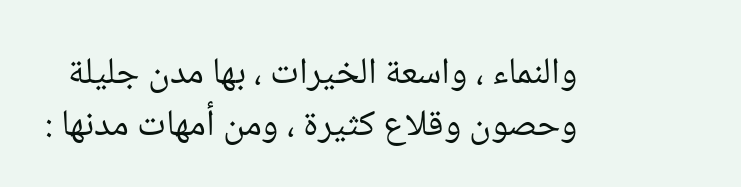والنماء ، واسعة الخيرات ، بها مدن جليلة وحصون وقلاع كثيرة ، ومن أمهات مدنها :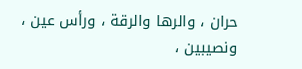حران ، والرها والرقة ، ورأس عين ، ونصيبين ،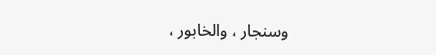وسنجار ، والخابور ،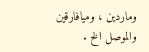وماردين ، وميافارقين والموصل الخ .